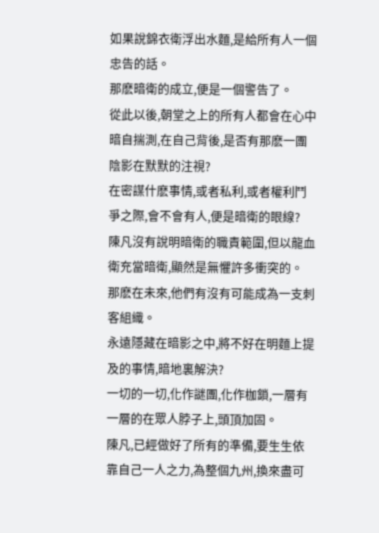如果說錦衣衛浮出水麵,是給所有人一個忠告的話。
那麽暗衛的成立,便是一個警告了。
從此以後,朝堂之上的所有人都會在心中暗自揣測,在自己背後,是否有那麽一團陰影在默默的注視?
在密謀什麽事情,或者私利,或者權利鬥爭之際,會不會有人,便是暗衛的眼線?
陳凡沒有說明暗衛的職責範圍,但以龍血衛充當暗衛,顯然是無懼許多衝突的。
那麽在未來,他們有沒有可能成為一支刺客組織。
永遠隱藏在暗影之中,將不好在明麵上提及的事情,暗地裏解決?
一切的一切,化作謎團,化作枷鎖,一層有一層的在眾人脖子上,頭頂加固。
陳凡,已經做好了所有的準備,要生生依靠自己一人之力,為整個九州,換來盡可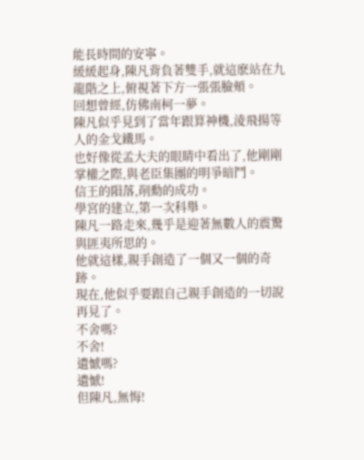能長時間的安寧。
緩緩起身,陳凡背負著雙手,就這麽站在九龍階之上,俯視著下方一張張臉頰。
回想曾經,仿佛南柯一夢。
陳凡似乎見到了當年跟算神機,淩飛揚等人的金戈鐵馬。
也好像從孟大夫的眼睛中看出了,他剛剛掌權之際,與老臣集團的明爭暗鬥。
信王的隕落,削勳的成功。
學宮的建立,第一次科舉。
陳凡一路走來,幾乎是迎著無數人的震驚與匪夷所思的。
他就這樣,親手創造了一個又一個的奇跡。
現在,他似乎要跟自己親手創造的一切說再見了。
不舍嗎?
不舍!
遺憾嗎?
遺憾!
但陳凡,無悔!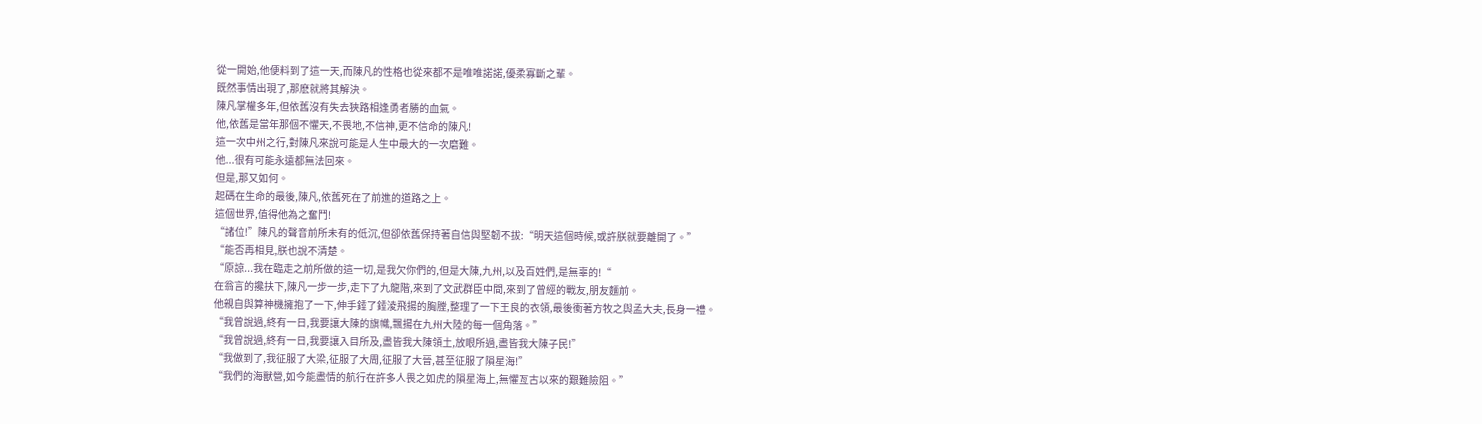從一開始,他便料到了這一天,而陳凡的性格也從來都不是唯唯諾諾,優柔寡斷之輩。
既然事情出現了,那麽就將其解決。
陳凡掌權多年,但依舊沒有失去狹路相逢勇者勝的血氣。
他,依舊是當年那個不懼天,不畏地,不信神,更不信命的陳凡!
這一次中州之行,對陳凡來說可能是人生中最大的一次磨難。
他...很有可能永遠都無法回來。
但是,那又如何。
起碼在生命的最後,陳凡,依舊死在了前進的道路之上。
這個世界,值得他為之奮鬥!
“諸位!”陳凡的聲音前所未有的低沉,但卻依舊保持著自信與堅韌不拔:“明天這個時候,或許朕就要離開了。”
“能否再相見,朕也說不清楚。
“原諒...我在臨走之前所做的這一切,是我欠你們的,但是大陳,九州,以及百姓們,是無辜的!“
在翁言的攙扶下,陳凡一步一步,走下了九龍階,來到了文武群臣中間,來到了曾經的戰友,朋友麵前。
他親自與算神機擁抱了一下,伸手錘了錘淩飛揚的胸膛,整理了一下王良的衣領,最後衝著方牧之與孟大夫,長身一禮。
“我曾說過,終有一日,我要讓大陳的旗幟,飄揚在九州大陸的每一個角落。”
“我曾說過,終有一日,我要讓入目所及,盡皆我大陳領土,放眼所過,盡皆我大陳子民!”
“我做到了,我征服了大梁,征服了大周,征服了大晉,甚至征服了隕星海!”
“我們的海獸營,如今能盡情的航行在許多人畏之如虎的隕星海上,無懼亙古以來的艱難險阻。”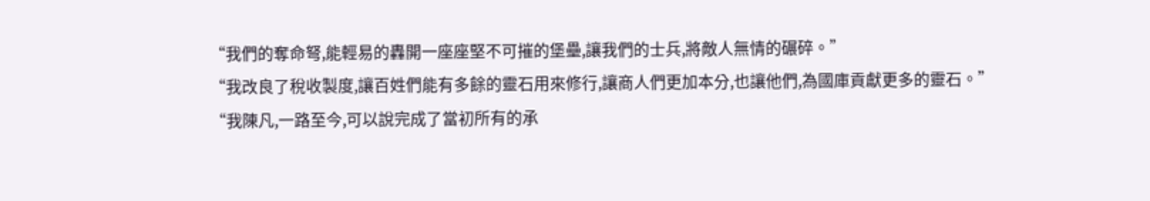“我們的奪命弩,能輕易的轟開一座座堅不可摧的堡壘,讓我們的士兵,將敵人無情的碾碎。”
“我改良了稅收製度,讓百姓們能有多餘的靈石用來修行,讓商人們更加本分,也讓他們,為國庫貢獻更多的靈石。”
“我陳凡,一路至今,可以說完成了當初所有的承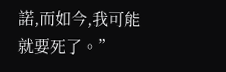諾,而如今,我可能就要死了。”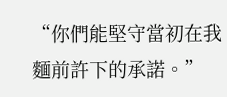“你們能堅守當初在我麵前許下的承諾。”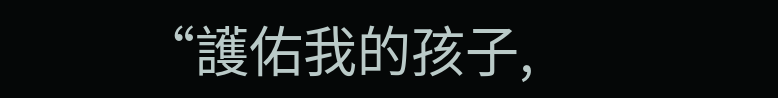“護佑我的孩子,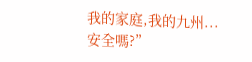我的家庭,我的九州...安全嗎?”